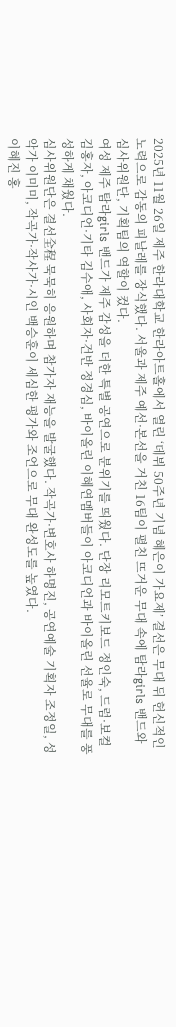2025년 11월 26일 제주 한라대학교 한라아트홀에서 열린 ‘데뷔 50주년 기념 혜은이 가요제’ 결선은 무대 뒤 헌신적인 노력으로 감동의 피날레를 장식했다. 서울과 제주 예선·본선을 거친 16팀이 펼친 뜨거운 무대 속에 탐라girls 밴드와 심사위원단, 기획팀의 역할이 컸다.
여성 제주 탐라girls 밴드가 제주 감성을 더한 특별 공연으로 분위기를 띄웠다. 단장 리모트키보드 정인숙, 드럼·보컬 김홍자, 아코디언·기타 김수애, 사회자·건반 정경심, 바이올린 이혜연멤버들이 아코디언과 바이올린 선율로 무대를 풍성하게 채웠다.
심사위원단은 결선全程 묵묵히 응원하며 참가자 재능을 발굴했다. 작곡가·변호사 하명진, 공연예술 기획자 조정일, 성악가 이미미, 작곡가·작사가·시인 백승훈이 세심한 평가와 조언으로 무대 완성도를 높였다.
이혜진 홍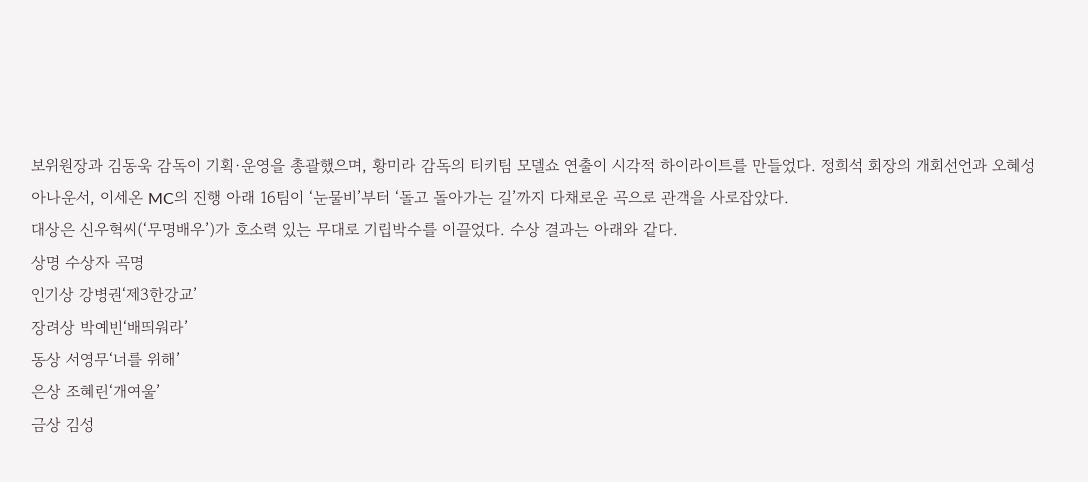보위원장과 김동욱 감독이 기획·운영을 총괄했으며, 황미라 감독의 티키팀 모델쇼 연출이 시각적 하이라이트를 만들었다. 정희석 회장의 개회선언과 오혜성 아나운서, 이세온 MC의 진행 아래 16팀이 ‘눈물비’부터 ‘돌고 돌아가는 길’까지 다채로운 곡으로 관객을 사로잡았다.
대상은 신우혁씨(‘무명배우’)가 호소력 있는 무대로 기립박수를 이끌었다. 수상 결과는 아래와 같다.
상명 수상자 곡명
인기상 강병권‘제3한강교’
장려상 박예빈‘배띄워라’
동상 서영무‘너를 위해’
은상 조혜린‘개여울’
금상 김성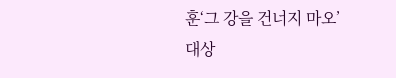훈‘그 강을 건너지 마오’
대상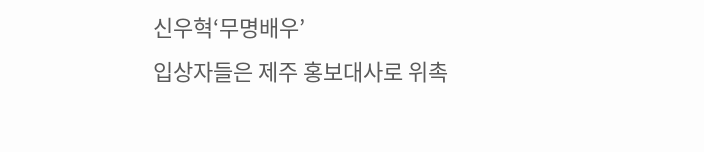신우혁‘무명배우’
입상자들은 제주 홍보대사로 위촉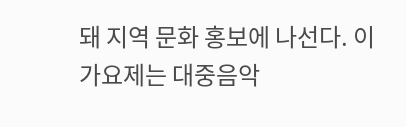돼 지역 문화 홍보에 나선다. 이 가요제는 대중음악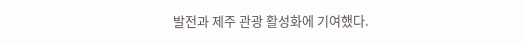발전과 제주 관광 활성화에 기여했다.